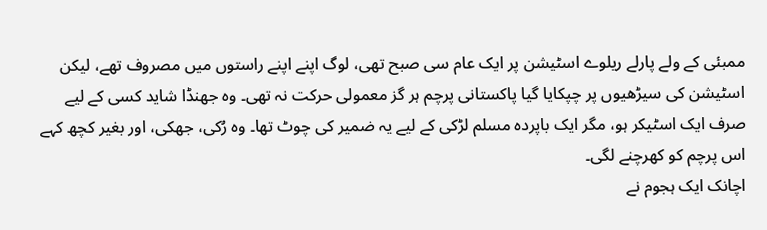ممبئی کے ولے پارلے ریلوے اسٹیشن پر ایک عام سی صبح تھی، لوگ اپنے اپنے راستوں میں مصروف تھے، لیکن اسٹیشن کی سیڑھیوں پر چپکایا گیا پاکستانی پرچم ہر گز معمولی حرکت نہ تھی۔ وہ جھنڈا شاید کسی کے لیے صرف ایک اسٹیکر ہو، مگر ایک باپردہ مسلم لڑکی کے لیے یہ ضمیر کی چوٹ تھا۔ وہ رُکی، جھکی، اور بغیر کچھ کہے اس پرچم کو کھرچنے لگی۔
اچانک ایک ہجوم نے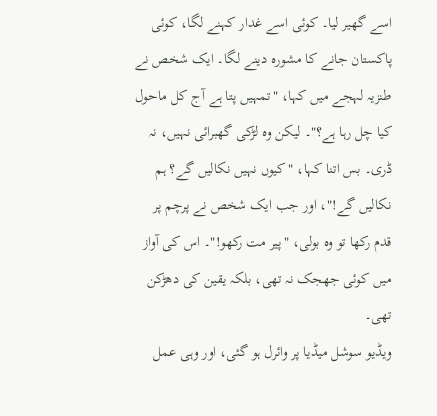اسے گھیر لیا۔ کوئی اسے غدار کہنے لگا، کوئی پاکستان جانے کا مشورہ دینے لگا۔ ایک شخص نے طنزیہ لہجے میں کہا، "تمہیں پتا ہے آج کل ماحول کیا چل رہا ہے؟"۔ لیکن وہ لڑکی گھبرائی نہیں، نہ ڈری۔ بس اتنا کہا، "کیوں نہیں نکالیں گے؟ ہم نکالیں گے!"، اور جب ایک شخص نے پرچم پر قدم رکھا تو وہ بولی، "پیر مت رکھو!"۔ اس کی آواز میں کوئی جھجک نہ تھی، بلکہ یقین کی دھڑکن تھی۔
ویڈیو سوشل میڈیا پر وائرل ہو گئی، اور وہی عمل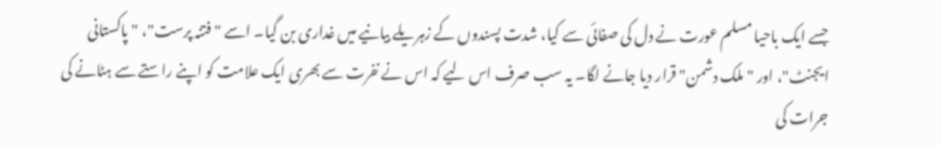جسے ایک باحیا مسلم عورت نے دل کی صفائی سے کیا، شدت پسندوں کے زہریلے بیانیے میں غداری بن گیا۔ اسے "فتنہ پرست"، "پاکستانی ایجنٹ"، اور "ملک دشمن" قرار دیا جانے لگا۔ یہ سب صرف اس لیے کہ اس نے نفرت سے بھری ایک علامت کو اپنے راستے سے ہٹانے کی جرات کی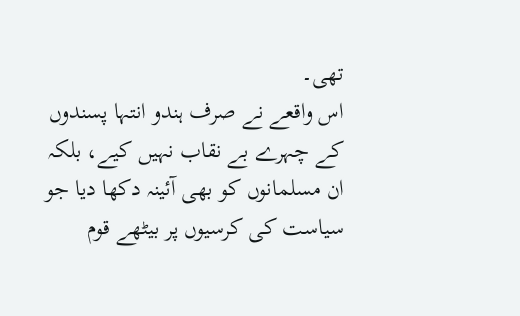تھی۔
اس واقعے نے صرف ہندو انتہا پسندوں کے چہرے بے نقاب نہیں کیے، بلکہ ان مسلمانوں کو بھی آئینہ دکھا دیا جو سیاست کی کرسیوں پر بیٹھے قوم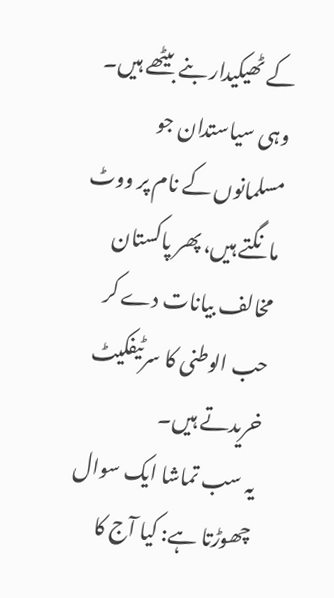کے ٹھیکیدار بنے بیٹھے ہیں۔ وہی سیاستدان جو مسلمانوں کے نام پر ووٹ مانگتے ہیں، پھر پاکستان مخالف بیانات دے کر حب الوطنی کا سرٹیفکیٹ خریدتے ہیں۔
یہ سب تماشا ایک سوال چھوڑتا ہے: کیا آج کا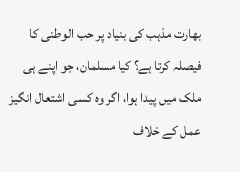بھارت مذہب کی بنیاد پر حب الوطنی کا فیصلہ کرتا ہے؟ کیا مسلمان، جو اپنے ہی ملک میں پیدا ہوا، اگر وہ کسی اشتعال انگیز عمل کے خلاف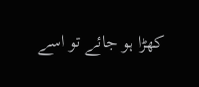کھڑا ہو جائے تو اسے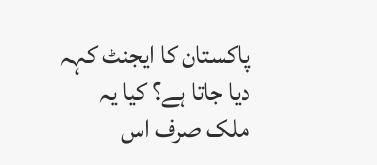پاکستان کا ایجنٹ کہہ دیا جاتا ہے؟ کیا یہ ملک صرف اس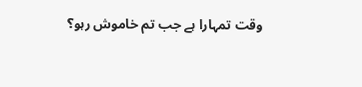وقت تمہارا ہے جب تم خاموش رہو؟